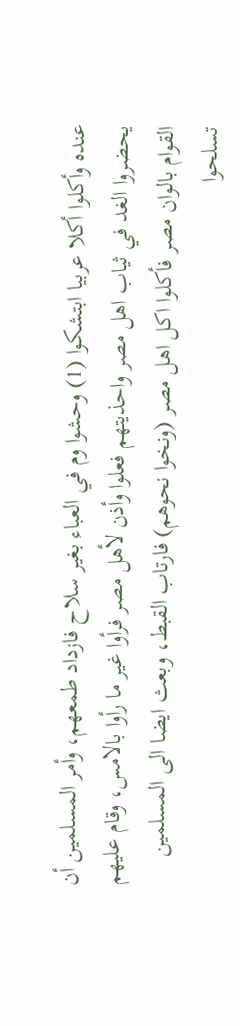عنده وأكلوا أكلا عربيا ابتشكوا (1) وحشوا وم في العباء بغير سلاح فازداد طمعهم، وأمر المسلمين أن يحضروا الغد في ثياب اهل مصر واحذيتهم فعلوا وأذن لأهل مصر فرأوا غير ما رأوا بالامس، وقام عليهم القوام بالوان مصر فأكلوا اكل اهل مصر (ونخوا نحوهم) فارتاب القبط، وبعث ايضا الى المسلمين تسلحوا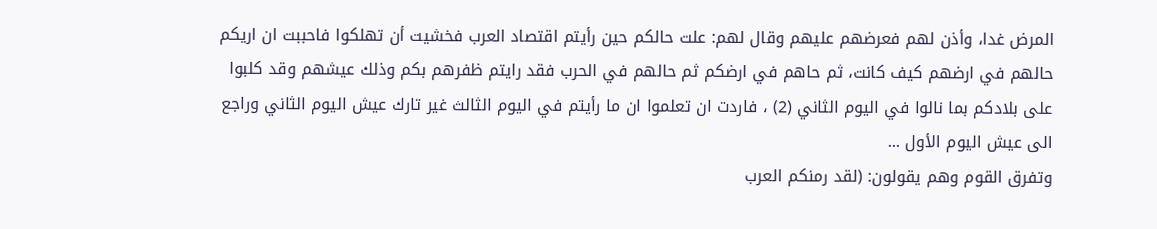المرض غدا، وأذن لهم فعرضهم عليهم وقال لهم: علت حالكم حين رأيتم اقتصاد العرب فخشيت أن تهلكوا فاحببت ان اريکم حالهم في ارضهم كيف كانت، ثم حاهم في ارضكم ثم حالهم في الحرب فقد رايتم ظفرهم بكم وذلك عيشهم وقد كلبوا على بلادكم بما نالوا في اليوم الثاني (2) ، فاردت ان تعلموا ان ما رأيتم في اليوم الثالث غير تارك عيش اليوم الثاني وراجع الى عيش اليوم الأول ...
وتفرق القوم وهم يقولون: (لقد رمنکم العرب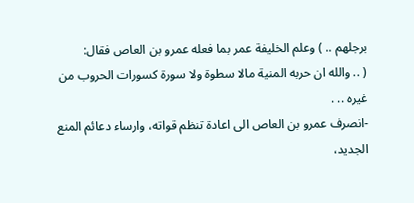برجلهم .. ) وعلم الخليفة عمر بما فعله عمرو بن العاص فقال:
( .. والله ان حربه المنية مالا سطوة ولا سورة کسورات الحروب من غيره .. .
-انصرف عمرو بن العاص الى اعادة تنظم قواته، وارساء دعائم المنع الجديد،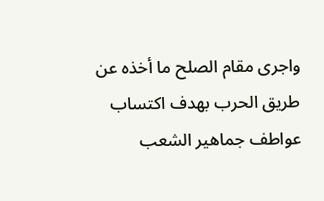واجرى مقام الصلح ما أخذه عن طريق الحرب بهدف اكتساب عواطف جماهير الشعب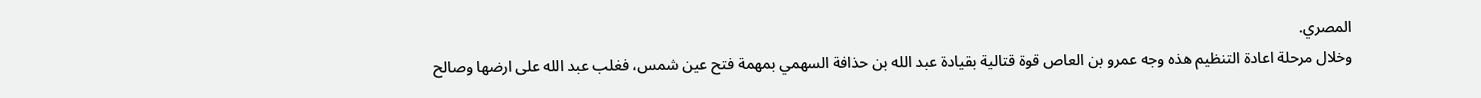المصري.
وخلال مرحلة اعادة التنظيم هذه وجه عمرو بن العاص قوة قتالية بقيادة عبد الله بن حذافة السهمي بمهمة فتح عين شمس، فغلب عبد الله على ارضها وصالح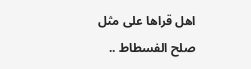اهل قراها على مثل صلح الفسطاط ..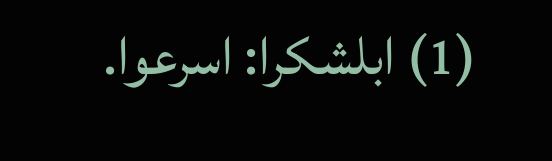(1) ابلشکرا: اسرعوا.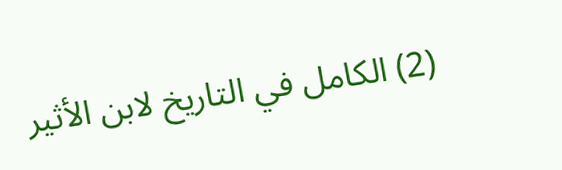(2) الكامل في التاريخ لابن الأثير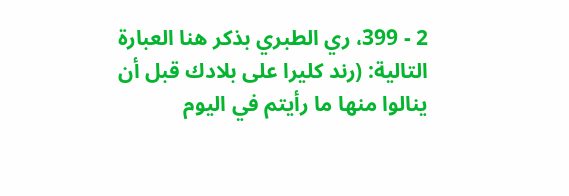2 - 399، ري الطبري بذكر هنا العبارة التالية: (رند کليرا على بلادك قبل أن ينالوا منها ما رأيتم في اليوم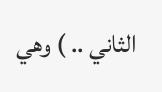الثاني .. ) وهي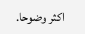اكثر وضوحا.